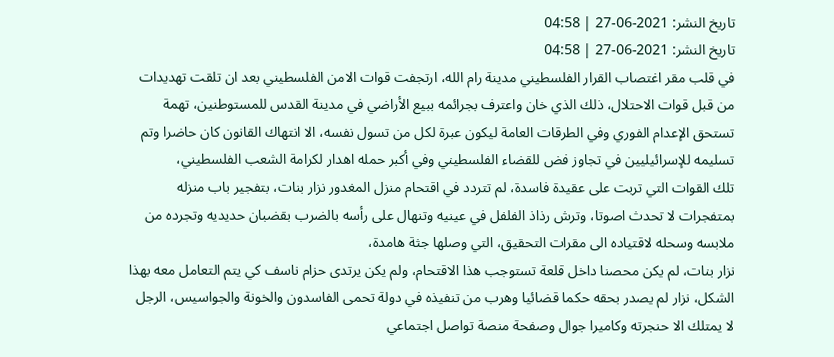تاريخ النشر: 2021-06-27 | 04:58
تاريخ النشر: 2021-06-27 | 04:58
في قلب مقر اغتصاب القرار الفلسطيني مدينة رام الله، ارتجفت قوات الامن الفلسطيني بعد ان تلقت تهديدات من قبل قوات الاحتلال، ذلك الذي خان واعترف بجرائمه ببيع الأراضي في مدينة القدس للمستوطنين، تهمة تستحق الإعدام الفوري وفي الطرقات العامة ليكون عبرة لكل من تسول نفسه، الا انتهاك القانون كان حاضرا وتم تسليمه للإسرائيليين في تجاوز فض للقضاء الفلسطيني وفي أكبر حمله اهدار لكرامة الشعب الفلسطيني،
تلك القوات التي تربت على عقيدة فاسدة، لم تتردد في اقتحام منزل المغدور نزار بنات، بتفجير باب منزله بمتفجرات لا تحدث اصوتا، وترش رذاذ الفلفل في عينيه وتنهال على رأسه بالضرب بقضبان حديديه وتجرده من ملابسه وسحله لاقتياده الى مقرات التحقيق، التي وصلها جثة هامدة،
نزار بنات، لم يكن محصنا داخل قلعة تستوجب هذا الاقتحام، ولم يكن يرتدى حزام ناسف كي يتم التعامل معه بهذا الشكل، نزار لم يصدر بحقه حكما قضائيا وهرب من تنفيذه في دولة تحمى الفاسدون والخونة والجواسيس، الرجل لا يمتلك الا حنجرته وكاميرا جوال وصفحة منصة تواصل اجتماعي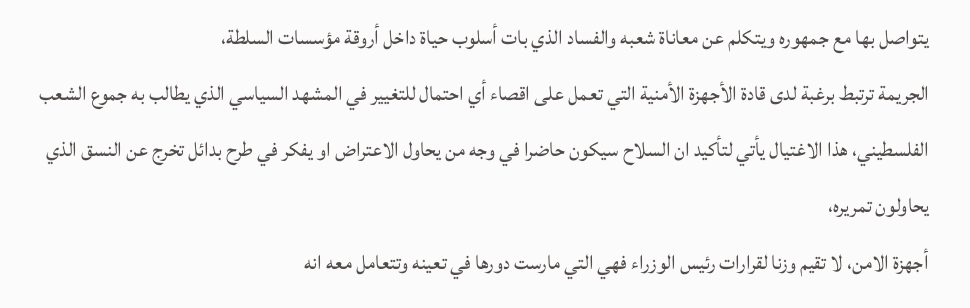يتواصل بها مع جمهوره ويتكلم عن معاناة شعبه والفساد الذي بات أسلوب حياة داخل أروقة مؤسسات السلطة،
الجريمة ترتبط برغبة لدى قادة الأجهزة الأمنية التي تعمل على اقصاء أي احتمال للتغيير في المشهد السياسي الذي يطالب به جموع الشعب الفلسطيني، هذا الاغتيال يأتي لتأكيد ان السلاح سيكون حاضرا في وجه من يحاول الاعتراض او يفكر في طرح بدائل تخرج عن النسق الذي يحاولون تمريره،
أجهزة الامن، لا تقيم وزنا لقرارات رئيس الوزراء فهي التي مارست دورها في تعينه وتتعامل معه انه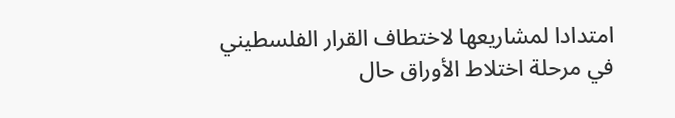امتدادا لمشاريعها لاختطاف القرار الفلسطيني في مرحلة اختلاط الأوراق حال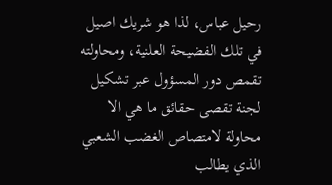رحيل عباس، لذا هو شريك اصيل في تلك الفضيحة العلنية، ومحاولته تقمص دور المسؤول عبر تشكيل لجنة تقصى حقائق ما هي الا محاولة لامتصاص الغضب الشعبي الذي يطالب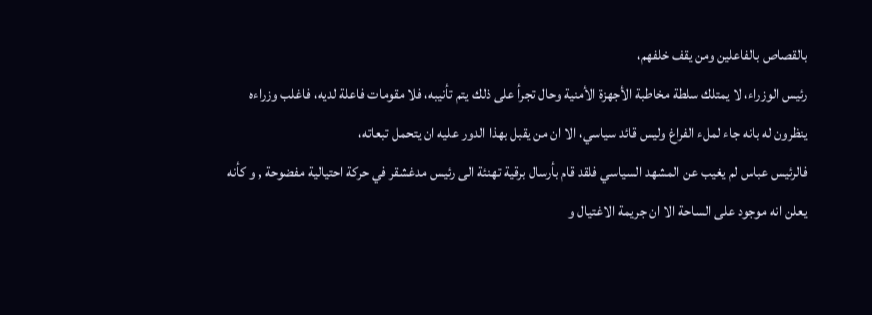بالقصاص بالفاعلين ومن يقف خلفهم،
رئيس الوزراء، لا يمتلك سلطة مخاطبة الأجهزة الأمنية وحال تجرأ على ذلك يتم تأنيبه، فلا مقومات فاعلة لديه، فاغلب وزراءه ينظرون له بانه جاء لملء الفراغ وليس قائد سياسي، الا ان من يقبل بهذا الدور عليه ان يتحمل تبعاته،
فالرئيس عباس لم يغيب عن المشهد السياسي فلقد قام بأرسال برقية تهنئة الى رئيس مدغشقر في حركة احتيالية مفضوحة , و كأنه يعلن انه موجود على الساحة الا ان جريمة الاغتيال و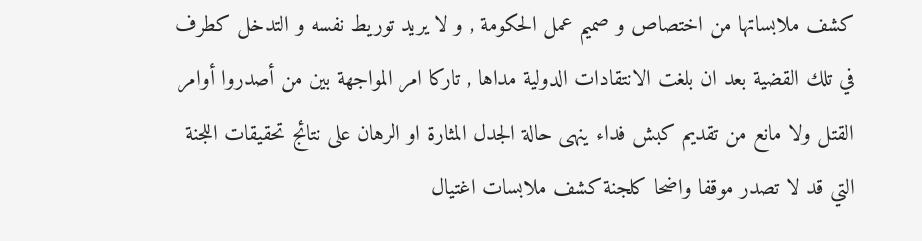كشف ملابساتها من اختصاص و صميم عمل الحكومة , و لا يريد توريط نفسه و التدخل كطرف في تلك القضية بعد ان بلغت الانتقادات الدولية مداها , تاركا امر المواجهة بين من أصدروا أوامر القتل ولا مانع من تقديم كبش فداء ينهى حالة الجدل المثارة او الرهان على نتائج تحقيقات اللجنة التي قد لا تصدر موقفا واضحا كلجنة كشف ملابسات اغتيال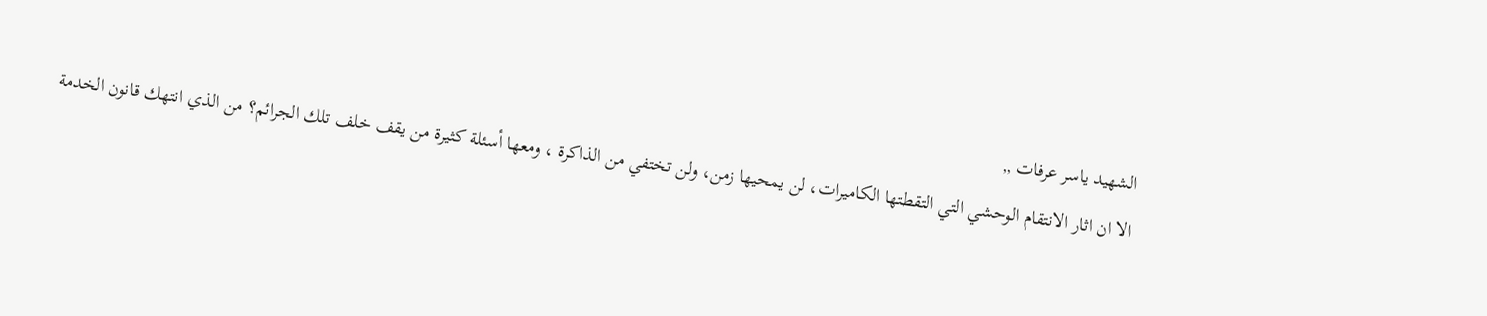الشهيد ياسر عرفات ,,
الا ان اثار الانتقام الوحشي التي التقطتها الكاميرات، لن يمحيها زمن، ولن تختفي من الذاكرة ، ومعها أسئلة كثيرة من يقف خلف تلك الجرائم؟ من الذي انتهك قانون الخدمة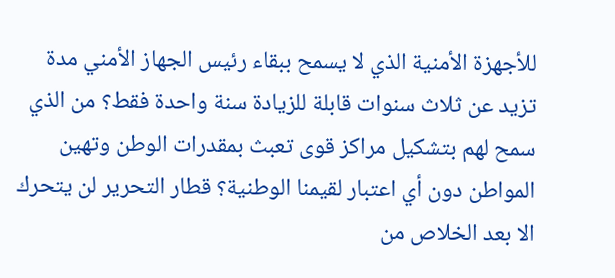للأجهزة الأمنية الذي لا يسمح ببقاء رئيس الجهاز الأمني مدة تزيد عن ثلاث سنوات قابلة للزيادة سنة واحدة فقط؟ من الذي سمح لهم بتشكيل مراكز قوى تعبث بمقدرات الوطن وتهين المواطن دون أي اعتبار لقيمنا الوطنية؟ قطار التحرير لن يتحرك الا بعد الخلاص من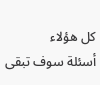كل هؤلاء
أسئلة سوف تبقى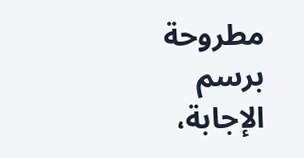مطروحة برسم الإجابة،